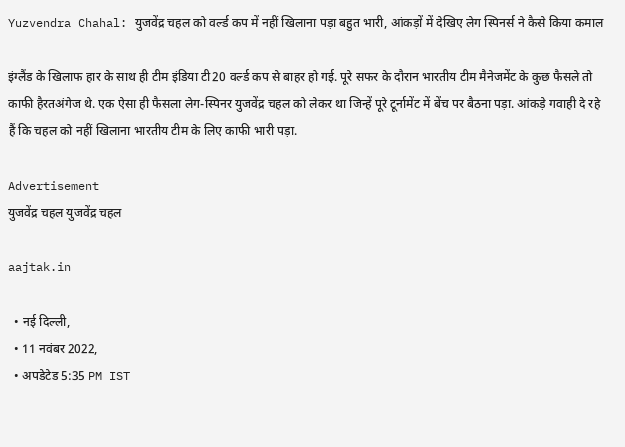Yuzvendra Chahal: युजवेंद्र चहल को वर्ल्ड कप में नहीं खिलाना पड़ा बहुत भारी, आंकड़ों में देखिए लेग स्पिनर्स ने कैसे किया कमाल

इंग्लैंड के खिलाफ हार के साथ ही टीम इंडिया टी20 वर्ल्ड कप से बाहर हो गई. पूरे सफर के दौरान भारतीय टीम मैनेजमेंट के कुछ फैसले तो काफी हैरतअंगेज थे. एक ऐसा ही फैसला लेग-स्पिनर युजवेंद्र चहल को लेकर था जिन्हें पूरे टूर्नामेंट में बेंच पर बैठना पड़ा. आंकड़े गवाही दे रहे हैं कि चहल को नहीं खिलाना भारतीय टीम के लिए काफी भारी पड़ा.

Advertisement
युजवेंद्र चहल युजवेंद्र चहल

aajtak.in

  • नई दिल्ली,
  • 11 नवंबर 2022,
  • अपडेटेड 5:35 PM IST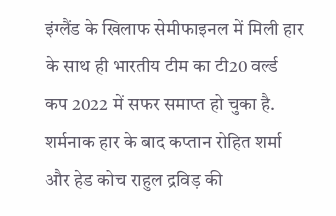इंग्लैंड के खिलाफ सेमीफाइनल में मिली हार के साथ ही भारतीय टीम का टी20 वर्ल्ड कप 2022 में सफर समाप्त हो चुका है. शर्मनाक हार के बाद कप्तान रोहित शर्मा और हेड कोच राहुल द्रविड़ की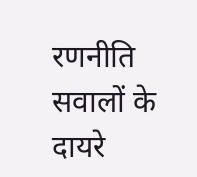रणनीति सवालों के दायरे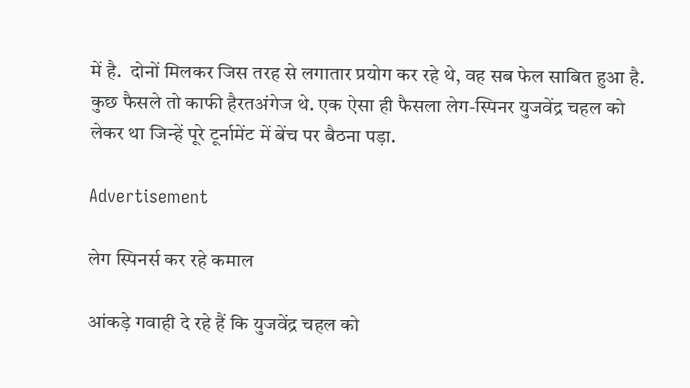में है.  दोनों मिलकर जिस तरह से लगातार प्रयोग कर रहे थे, वह सब फेल साबित हुआ है. कुछ फैसले तो काफी हैरतअंगेज थे. एक ऐसा ही फैसला लेग-स्पिनर युजवेंद्र चहल को लेकर था जिन्हें पूरे टूर्नामेंट में बेंच पर बैठना पड़ा.

Advertisement

लेग स्पिनर्स कर रहे कमाल

आंकड़े गवाही दे रहे हैं कि युजवेंद्र चहल को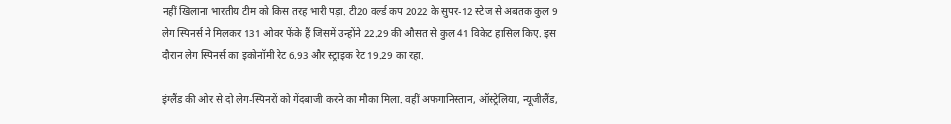नहीं खिलाना भारतीय टीम को किस तरह भारी पड़ा. टी20 वर्ल्ड कप 2022 के सुपर-12 स्टेज से अबतक कुल 9 लेग स्पिनर्स ने मिलकर 131 ओवर फेंके हैं जिसमें उन्होंने 22.29 की औसत से कुल 41 विकेट हासिल किए. इस दौरान लेग स्पिनर्स का इकोनॉमी रेट 6.93 और स्ट्राइक रेट 19.29 का रहा.

इंग्लैंड की ओर से दो लेग-स्पिनरों को गेंदबाजी करने का मौका मिला. वहीं अफगानिस्तान, ऑस्ट्रेलिया, न्यूजीलैंड,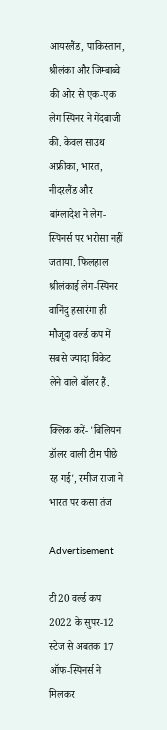आयरलैंड, पाकिस्तान, श्रीलंका और जिम्बाब्वे की ओर से एक-एक लेग स्पिनर ने गेंदबाजी की. केवल साउथ अफ्रीका, भारत, नीदरलैंड और बांग्लादेश ने लेग-स्पिनर्स पर भरोसा नहीं जताया. फिलहाल श्रीलंकाई लेग-स्पिनर वानिंदु हसारंगा ही मौजूदा वर्ल्ड कप में सबसे ज्यादा विकेट लेने वाले बॉलर हैं.

क्लिक करें- 'बिलियन डॉलर वाली टीम पीछे रह गई', रमीज राजा ने भारत पर कसा तंज

Advertisement

टी20 वर्ल्ड कप 2022 के सुपर-12 स्टेज से अबतक 17 ऑफ-स्पिनर्स ने मिलकर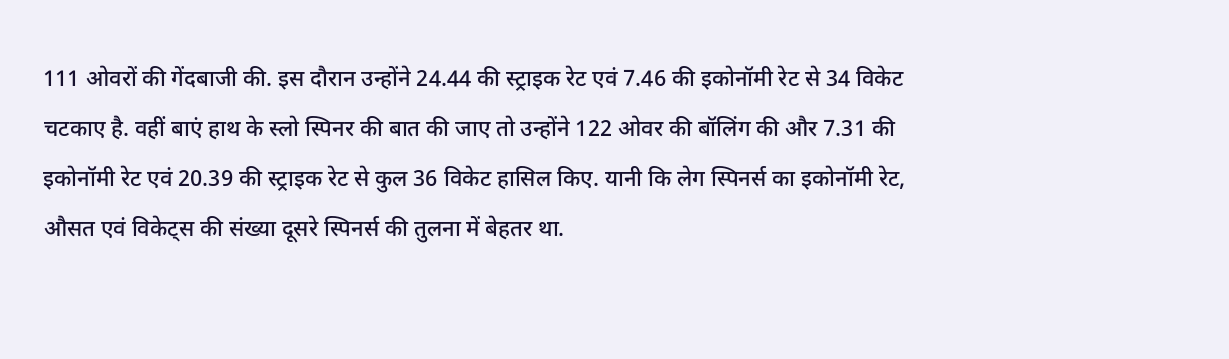111 ओवरों की गेंदबाजी की. इस दौरान उन्होंने 24.44 की स्ट्राइक रेट एवं 7.46 की इकोनॉमी रेट से 34 विकेट चटकाए है. वहीं बाएं हाथ के स्लो स्पिनर की बात की जाए तो उन्होंने 122 ओवर की बॉलिंग की और 7.31 की इकोनॉमी रेट एवं 20.39 की स्ट्राइक रेट से कुल 36 विकेट हासिल किए. यानी कि लेग स्पिनर्स का इकोनॉमी रेट, औसत एवं विकेट्स की संख्या दूसरे स्पिनर्स की तुलना में बेहतर था.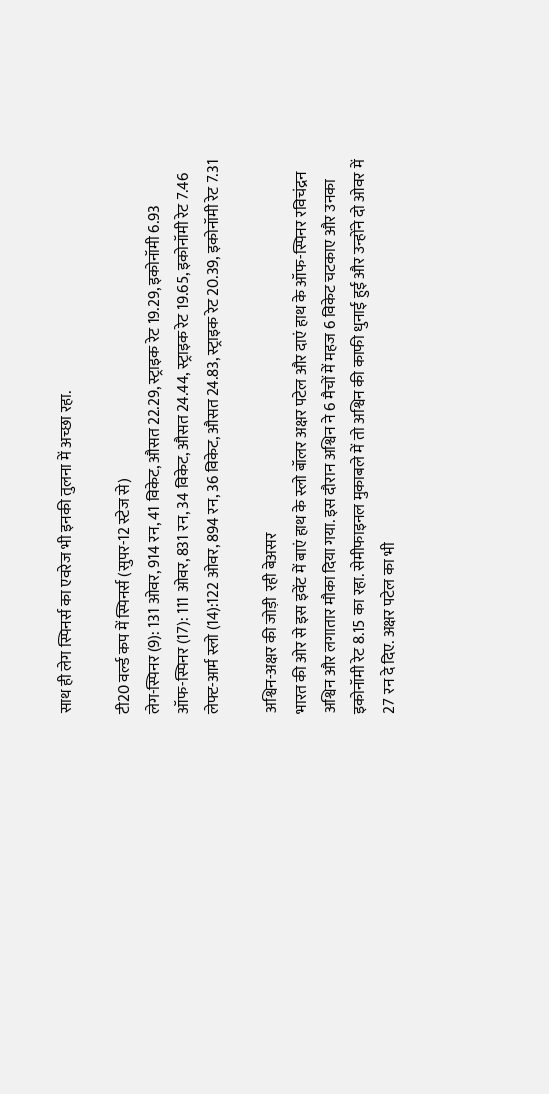साथ ही लेग स्पिनर्स का एवरेज भी इनकी तुलना में अच्छा रहा.

टी20 वर्ल्ड कप में स्पिनर्स (सुपर-12 स्टेज से)
लेग-स्पिनर (9): 131 ओवर, 914 रन, 41 विकेट, औसत 22.29, स्ट्राइक रेट 19.29, इकोनॉमी 6.93
ऑफ-स्पिनर (17): 111 ओवर, 831 रन, 34 विकेट, औसत 24.44, स्ट्राइक रेट 19.65, इकोनॉमी रेट 7.46
लेफ्ट-आर्म स्लो (14):122 ओवर, 894 रन, 36 विकेट, औसत 24.83, स्ट्राइक रेट 20.39, इकोनॉमी रेट 7.31

अश्विन-अक्षर की जोड़ी  रही बेअसर
भारत की ओर से इस इवेंट में बाएं हाथ के स्लो बॉलर अक्षर पटेल और दाएं हाथ के ऑफ-स्पिनर रविचंद्रन अश्विन और लगातार मौका दिया गया. इस दौरान अश्विन ने 6 मैचों में महज 6 विकेट चटकाए और उनका इकोनॉमी रेट 8.15 का रहा. सेमीफाइनल मुकाबले में तो अश्विन की काफी धुनाई हुई और उन्होंने दो ओवर में 27 रन दे दिए. अक्षर पटेल का भी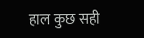हाल कुछ सही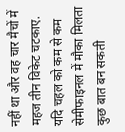नहीं था और वह चार मैचों में महज तीन विकेट चटकाए. यदि चहल को कम से कम सेमीफाइनल में मौका मिलता कुछ बात बन सकती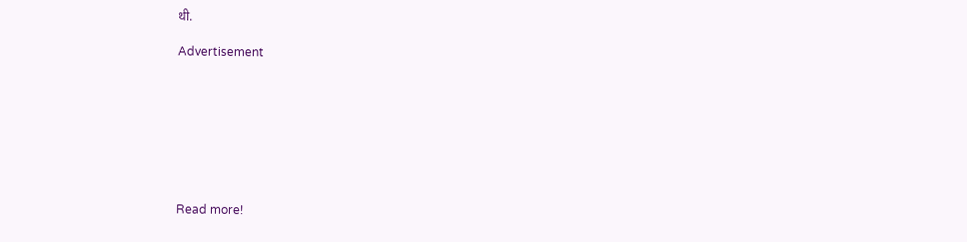थी.

Advertisement








Read more!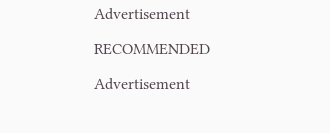Advertisement

RECOMMENDED

Advertisement